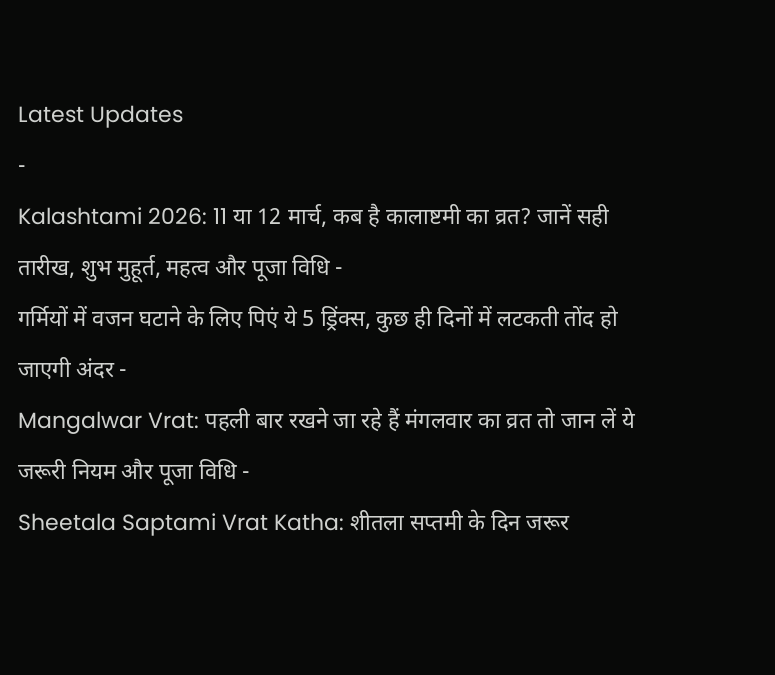Latest Updates
-
Kalashtami 2026: 11 या 12 मार्च, कब है कालाष्टमी का व्रत? जानें सही तारीख, शुभ मुहूर्त, महत्व और पूजा विधि -
गर्मियों में वजन घटाने के लिए पिएं ये 5 ड्रिंक्स, कुछ ही दिनों में लटकती तोंद हो जाएगी अंदर -
Mangalwar Vrat: पहली बार रखने जा रहे हैं मंगलवार का व्रत तो जान लें ये जरूरी नियम और पूजा विधि -
Sheetala Saptami Vrat Katha: शीतला सप्तमी के दिन जरूर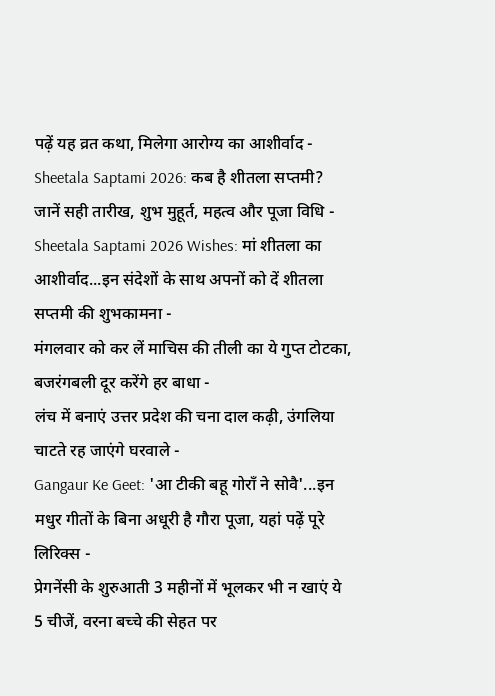पढ़ें यह व्रत कथा, मिलेगा आरोग्य का आशीर्वाद -
Sheetala Saptami 2026: कब है शीतला सप्तमी? जानें सही तारीख, शुभ मुहूर्त, महत्व और पूजा विधि -
Sheetala Saptami 2026 Wishes: मां शीतला का आशीर्वाद...इन संदेशों के साथ अपनों को दें शीतला सप्तमी की शुभकामना -
मंगलवार को कर लें माचिस की तीली का ये गुप्त टोटका, बजरंगबली दूर करेंगे हर बाधा -
लंच में बनाएं उत्तर प्रदेश की चना दाल कढ़ी, उंगलिया चाटते रह जाएंगे घरवाले -
Gangaur Ke Geet: 'आ टीकी बहू गोराँ ने सोवै'...इन मधुर गीतों के बिना अधूरी है गौरा पूजा, यहां पढ़ें पूरे लिरिक्स -
प्रेगनेंसी के शुरुआती 3 महीनों में भूलकर भी न खाएं ये 5 चीजें, वरना बच्चे की सेहत पर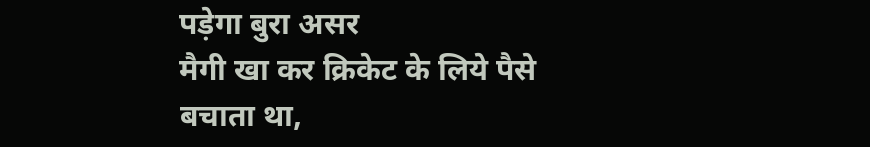पड़ेगा बुरा असर
मैगी खा कर क्रिकेट के लिये पैसे बचाता था,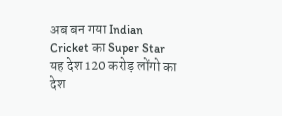अब बन गया Indian Cricket का Super Star
यह देश 120 करोड़ लोंगो का देश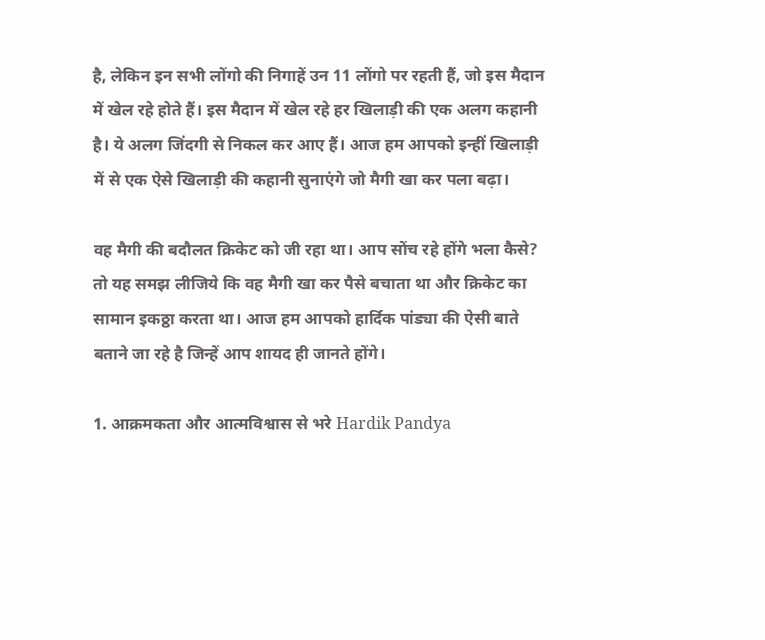है, लेकिन इन सभी लोंगो की निगाहें उन 11 लोंगो पर रहती हैं, जो इस मैदान में खेल रहे होते हैं। इस मैदान में खेल रहे हर खिलाड़ी की एक अलग कहानी है। ये अलग जिंदगी से निकल कर आए हैं। आज हम आपको इन्हीं खिलाड़ी में से एक ऐसे खिलाड़ी की कहानी सुनाएंगे जो मैगी खा कर पला बढ़ा।

वह मैगी की बदौलत क्रिकेट को जी रहा था। आप सोंच रहे होंगे भला कैसे? तो यह समझ लीजिये कि वह मैगी खा कर पैसे बचाता था और क्रिकेट का सामान इकठ्ठा करता था। आज हम आपको हार्दिक पांड्या की ऐसी बाते बताने जा रहे है जिन्हें आप शायद ही जानते होंगे।

1. आक्रमकता और आत्मविश्वास से भरे Hardik Pandya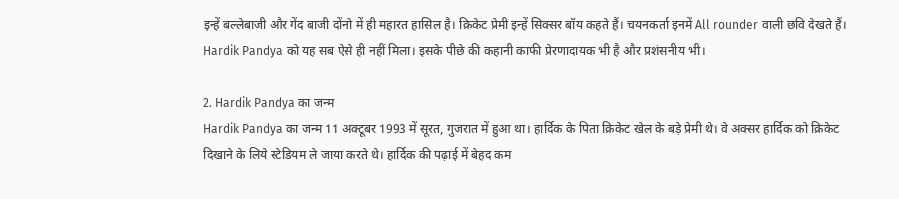इन्हें बल्लेबाजी और गेंद बाजी दोंनो में ही महारत हासिल है। क्रिकेट प्रेमी इन्हें सिक्सर बॉय कहते हैं। चयनकर्ता इनमें All rounder वाली छवि देखते हैं। Hardik Pandya को यह सब ऐसे ही नहीं मिला। इसके पीछे की कहानी काफी प्रेरणादायक भी है और प्रशंसनीय भी।

2. Hardik Pandya का जन्म
Hardik Pandya का जन्म 11 अक्टूबर 1993 में सूरत, गुजरात में हुआ था। हार्दिक के पिता क्रिकेट खेल के बड़े प्रेमी थे। वे अक्सर हार्दिक को क्रिकेट दिखाने के लिये स्टेडियम ले जाया करते थे। हार्दिक की पढ़ाई में बेहद कम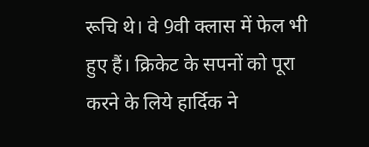रूचि थे। वे 9वी क्लास में फेल भी हुए हैं। क्रिकेट के सपनों को पूरा करने के लिये हार्दिक ने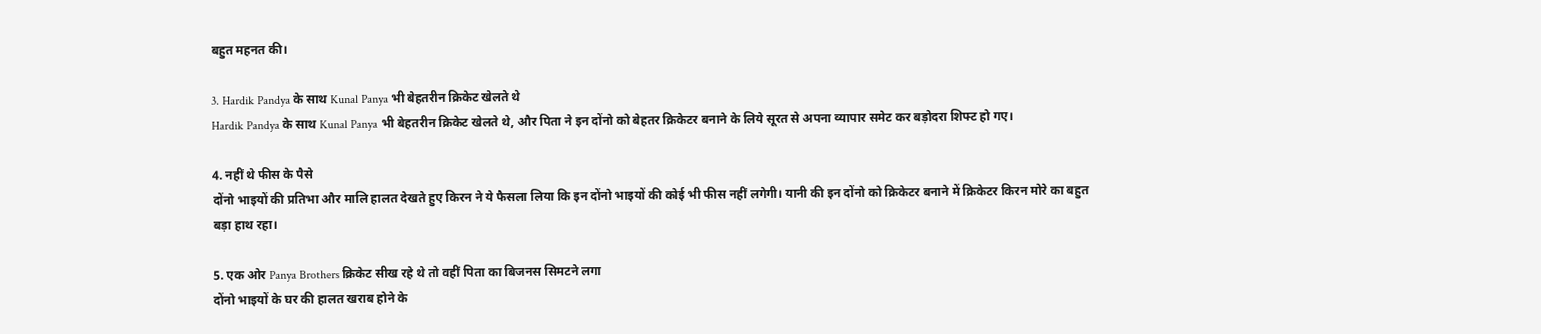बहुत महनत की।

3. Hardik Pandya के साथ Kunal Panya भी बेहतरीन क्रिकेट खेलते थे
Hardik Pandya के साथ Kunal Panya भी बेहतरीन क्रिकेट खेलते थे, और पिता ने इन दोंनो को बेहतर क्रिकेटर बनाने के लिये सूरत से अपना व्यापार समेट कर बड़ोदरा शिफ्ट हो गए।

4. नहीं थे फीस के पैसे
दोंनो भाइयों की प्रतिभा और मालि हालत देखते हुए किरन ने ये फैसला लिया कि इन दोंनो भाइयों की कोई भी फीस नहीं लगेगी। यानी की इन दोंनो को क्रिकेटर बनाने में क्रिकेटर किरन मोरे का बहुत बड़ा हाथ रहा।

5. एक ओर Panya Brothers क्रिकेट सीख रहे थे तो वहीं पिता का बिजनस सिमटने लगा
दोंनो भाइयों के घर की हालत खराब होने के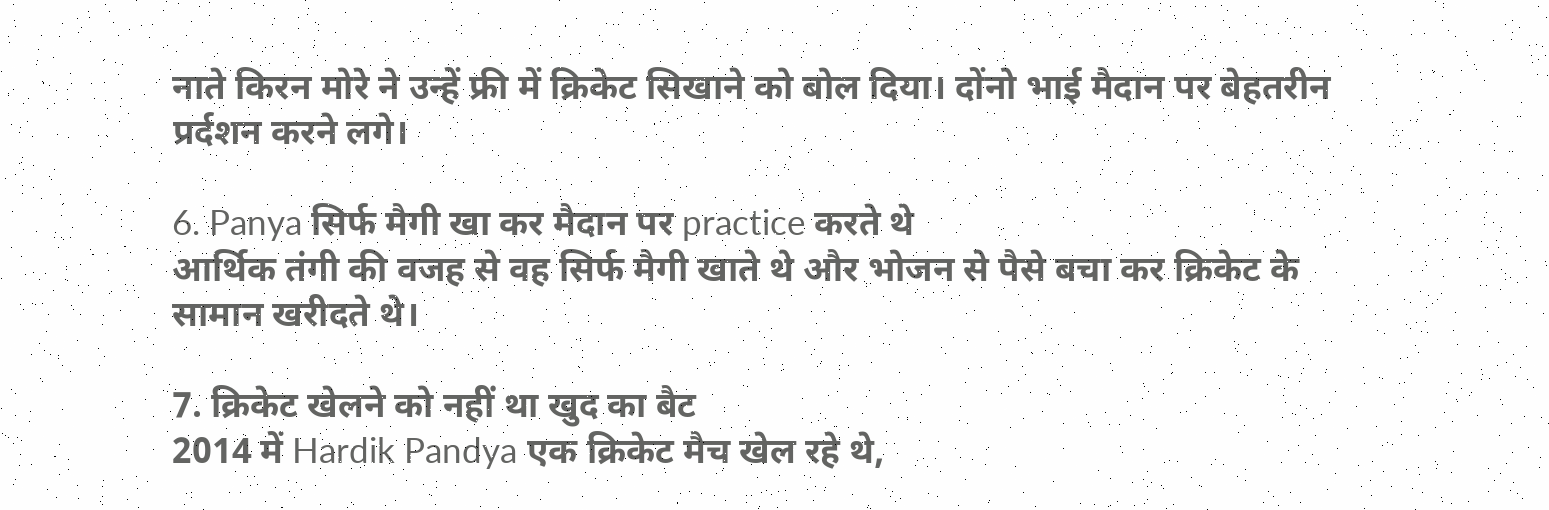नाते किरन मोरे ने उन्हें फ्री में क्रिकेट सिखाने को बोल दिया। दोंनो भाई मैदान पर बेहतरीन प्रर्दशन करने लगे।

6. Panya सिर्फ मैगी खा कर मैदान पर practice करते थे
आर्थिक तंगी की वजह से वह सिर्फ मैगी खाते थे और भोजन से पैसे बचा कर क्रिकेट के सामान खरीदते थे।

7. क्रिकेट खेलने को नहीं था खुद का बैट
2014 में Hardik Pandya एक क्रिकेट मैच खेल रहे थे,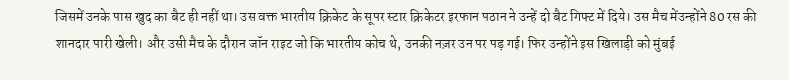जिसमें उनके पास खुद का बैट ही नहीं था। उस वक्त भारतीय क्रिकेट के सूपर स्टार क्रिकेटर इरफान पठान ने उन्हें दो बैट गिफ्ट में दिये। उस मैच मेंउन्होंने 80 रस की शानदार पारी खेली। और उसी मैच के दौरान जॉन राइट जो कि भारतीय कोच थे, उनकी नज़र उन पर पड़ गई। फिर उन्होंने इस खिलाड़ी को मुंबई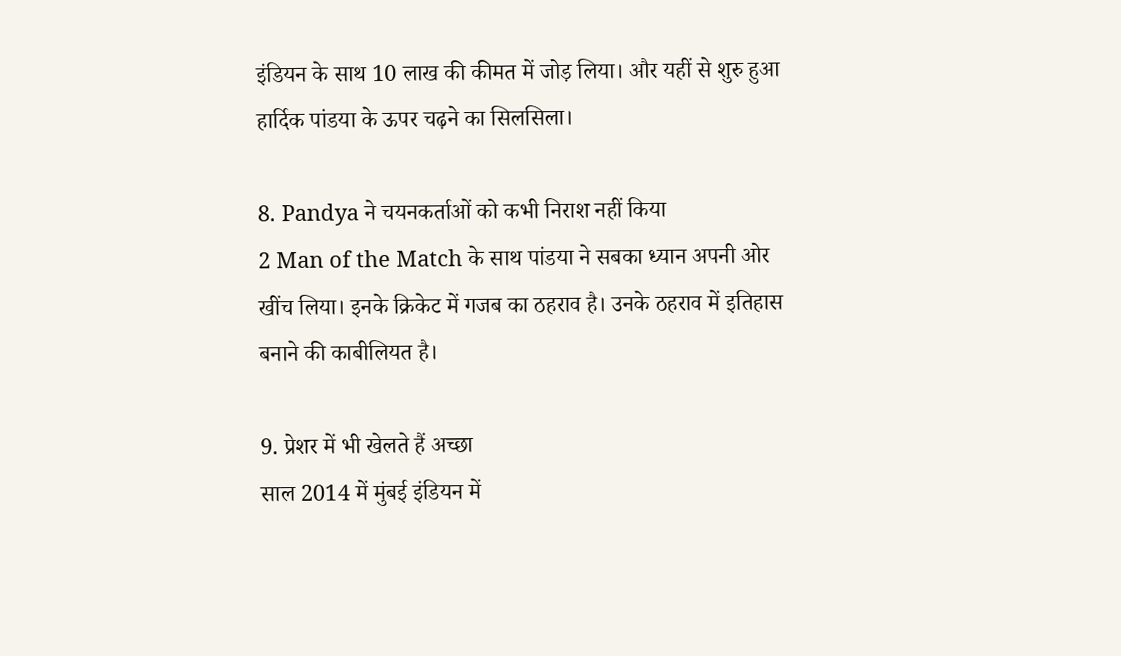इंडियन के साथ 10 लाख की कीमत में जोड़ लिया। और यहीं से शुरु हुआ हार्दिक पांडया के ऊपर चढ़ने का सिलसिला।

8. Pandya ने चयनकर्ताओं को कभी निराश नहीं किया
2 Man of the Match के साथ पांडया ने सबका ध्यान अपनी ओर खींच लिया। इनके क्रिकेट में गजब का ठहराव है। उनके ठहराव में इतिहास बनाने की काबीलियत है।

9. प्रेशर में भी खेलते हैं अच्छा
साल 2014 में मुंबई इंडियन में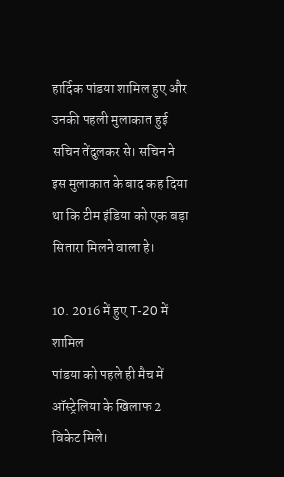हार्दिक पांडया शामिल हुए और उनकी पहली मुलाकात हुई सचिन तेंदुलकर से। सचिन ने इस मुलाकात के बाद कह दिया था कि टीम इंडिया को एक बड़ा सितारा मिलने वाला हे।

10. 2016 में हुए T-20 में शामिल
पांडया को पहले ही मैच में ऑस्ट्रेलिया के खिलाफ 2 विकेट मिले।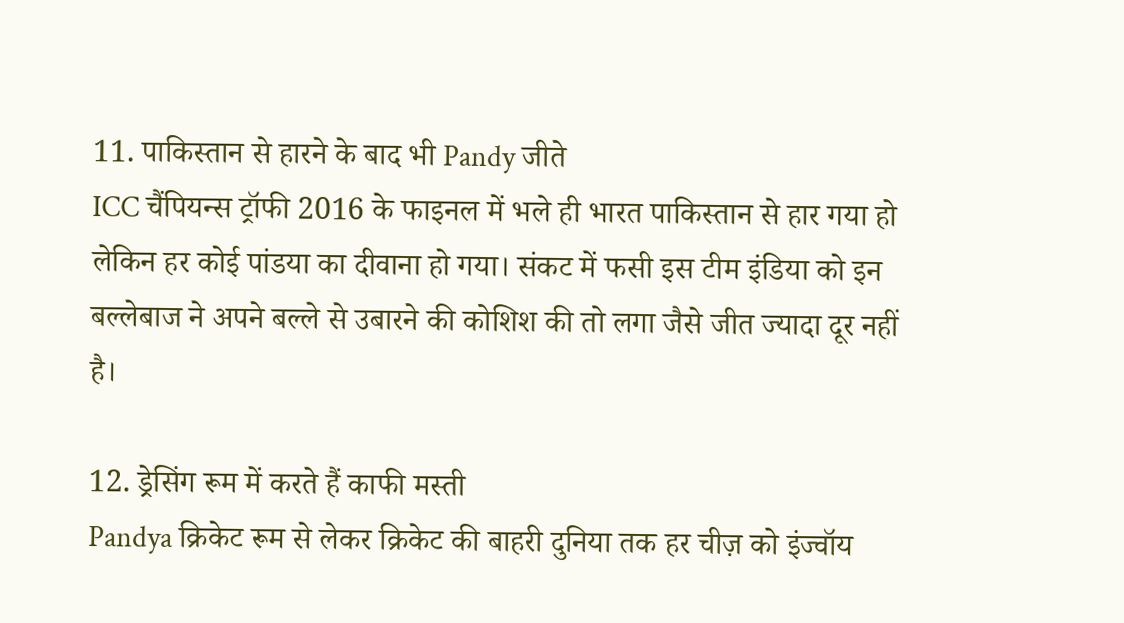11. पाकिस्तान से हारने के बाद भी Pandy जीते
ICC चैंपियन्स ट्रॉफी 2016 के फाइनल में भले ही भारत पाकिस्तान से हार गया हो लेकिन हर कोई पांडया का दीवाना हो गया। संकट में फसी इस टीम इंडिया को इन बल्लेबाज ने अपने बल्ले से उबारने की कोशिश की तो लगा जैसे जीत ज्यादा दूर नहीं है।

12. ड्रेसिंग रूम में करते हैं काफी मस्ती
Pandya क्रिकेट रूम से लेकर क्रिकेट की बाहरी दुनिया तक हर चीज़ को इंज्वॉय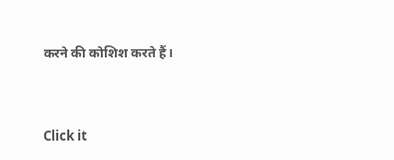करने की कोशिश करते हैं।



Click it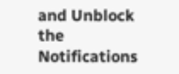and Unblock the Notifications